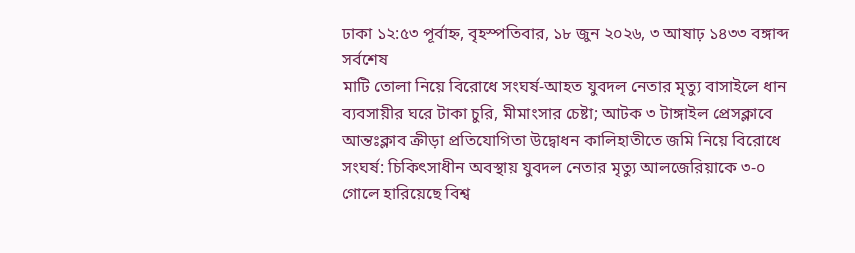ঢাকা ১২:৫৩ পূর্বাহ্ন, বৃহস্পতিবার, ১৮ জুন ২০২৬, ৩ আষাঢ় ১৪৩৩ বঙ্গাব্দ
সর্বশেষ
মাটি তোলা নিয়ে বিরোধে সংঘর্ষ-আহত যুবদল নেতার মৃত্যু বাসাইলে ধান ব্যবসায়ীর ঘরে টাকা চুরি, মীমাংসার চেষ্টা; আটক ৩ টাঙ্গাইল প্রেসক্লাবে আন্তঃক্লাব ক্রীড়া প্রতিযোগিতা উদ্বোধন কালিহাতীতে জমি নিয়ে বিরোধে সংঘর্ষ: চিকিৎসাধীন অবস্থায় যুবদল নেতার মৃত্যু আলজেরিয়াকে ৩-০ গোলে হারিয়েছে বিশ্ব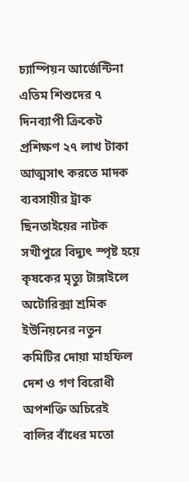চ্যাম্পিয়ন আর্জেন্টিনা এতিম শিশুদের ৭ দিনব্যাপী ক্রিকেট প্রশিক্ষণ ২৭ লাখ টাকা আত্মসাৎ করতে মাদক ব্যবসায়ীর ট্রাক ছিনতাইয়ের নাটক সখীপুরে বিদ্যুৎ স্পৃষ্ট হয়ে কৃষকের মৃত্যু টাঙ্গাইলে অটোরিক্সা শ্রমিক ইউনিয়নের নতুন কমিটির দোয়া মাহফিল দেশ ও গণ বিরোধী অপশক্তি অচিরেই বালির বাঁধের মতো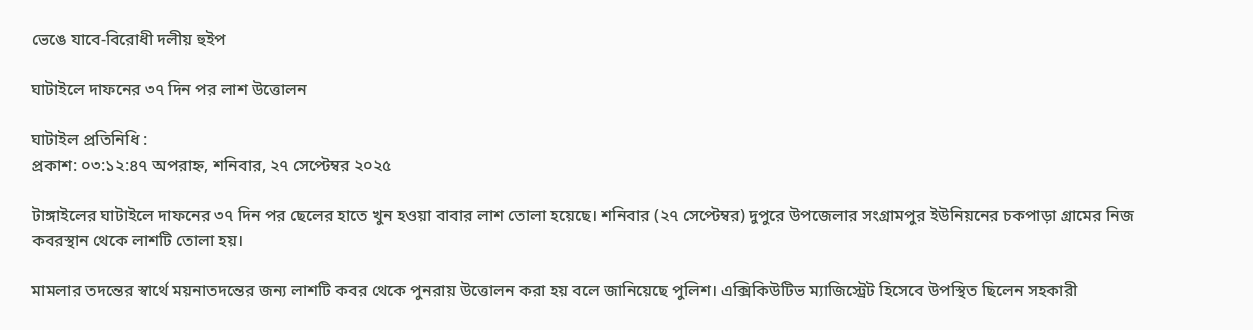ভেঙে যাবে-বিরোধী দলীয় হুইপ

ঘাটাইলে দাফনের ৩৭ দিন পর লাশ উত্তোলন

ঘাটাইল প্রতিনিধি :
প্রকাশ: ০৩:১২:৪৭ অপরাহ্ন, শনিবার, ২৭ সেপ্টেম্বর ২০২৫

টাঙ্গাইলের ঘাটাইলে দাফনের ৩৭ দিন পর ছেলের হাতে খুন হওয়া বাবার লাশ তোলা হয়েছে। শনিবার (২৭ সেপ্টেম্বর) দুপুরে উপজেলার সংগ্রামপুর ইউনিয়নের চকপাড়া গ্রামের নিজ কবরস্থান থেকে লাশটি তোলা হয়।

মামলার তদন্তের স্বার্থে ময়নাতদন্তের জন্য লাশটি কবর থেকে পুনরায় উত্তোলন করা হয় বলে জানিয়েছে পুলিশ। এক্সিকিউটিভ ম্যাজিস্ট্রেট হিসেবে উপস্থিত ছিলেন সহকারী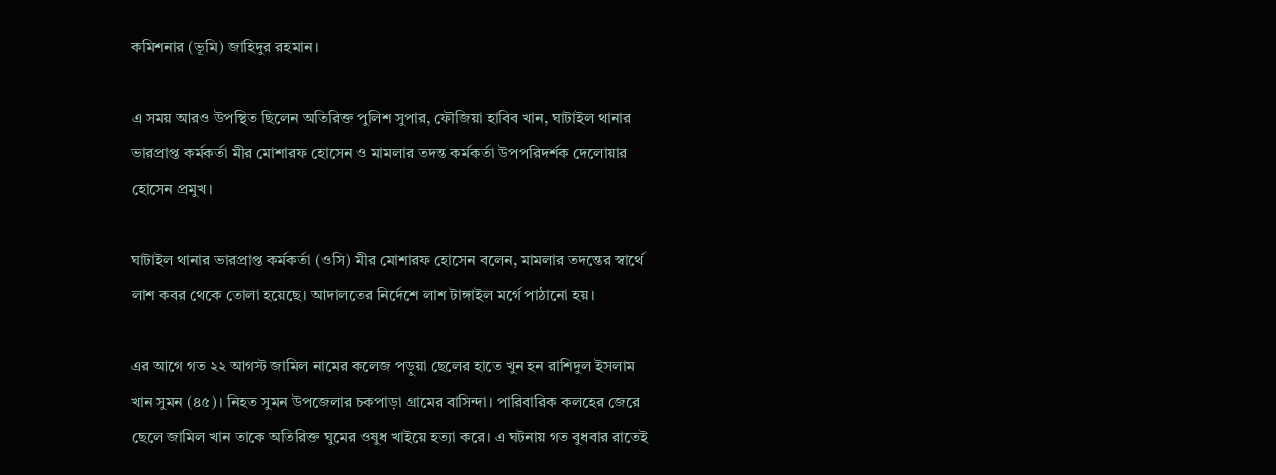কমিশনার (ভূমি) জাহিদুর রহমান।

এ সময় আরও উপস্থিত ছিলেন অতিরিক্ত পুলিশ সুপার, ফৌজিয়া হাবিব খান, ঘাটাইল থানার ভারপ্রাপ্ত কর্মকর্তা মীর মোশারফ হোসেন ও মামলার তদন্ত কর্মকর্তা উপপরিদর্শক দেলোয়ার হোসেন প্রমুখ।

ঘাটাইল থানার ভারপ্রাপ্ত কর্মকর্তা (ওসি) মীর মোশারফ হোসেন বলেন, মামলার তদন্তের স্বার্থে লাশ কবর থেকে তোলা হয়েছে। আদালতের নির্দেশে লাশ টাঙ্গাইল মর্গে পাঠানো হয়।

এর আগে গত ২২ আগস্ট জামিল নামের কলেজ পড়ুয়া ছেলের হাতে খুন হন রাশিদুল ইসলাম খান সুমন (৪৫)। নিহত সুমন উপজেলার চকপাড়া গ্রামের বাসিন্দা। পারিবারিক কলহের জেরে ছেলে জামিল খান তাকে অতিরিক্ত ঘুমের ওষুধ খাইয়ে হত্যা করে। এ ঘটনায় গত বুধবার রাতেই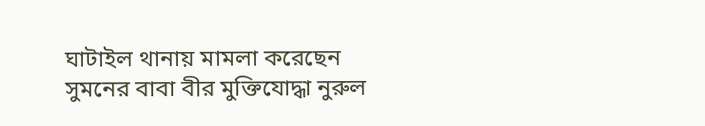ঘাটাইল থানায় মামলা করেছেন সুমনের বাবা বীর মুক্তিযোদ্ধা নুরুল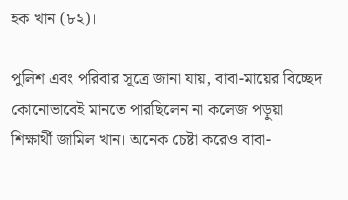হক খান (৮২)।

পুলিশ এবং পরিবার সূত্রে জানা যায়, বাবা-মায়ের বিচ্ছেদ কোনোভাবেই মানতে পারছিলেন না কলেজ পড়ুয়া শিক্ষার্থী জামিল খান। অনেক চেষ্টা করেও বাবা-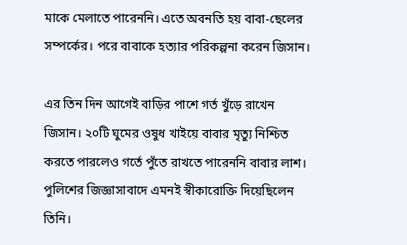মাকে মেলাতে পারেননি। এতে অবনতি হয় বাবা-ছেলের সম্পর্কের। পরে বাবাকে হত্যার পরিকল্পনা করেন জিসান।

এর তিন দিন আগেই বাড়ির পাশে গর্ত খুঁড়ে রাখেন জিসান। ২০টি ঘুমের ওষুধ খাইয়ে বাবার মৃত্যু নিশ্চিত করতে পারলেও গর্তে পুঁতে রাখতে পারেননি বাবার লাশ। পুলিশের জিজ্ঞাসাবাদে এমনই স্বীকারোক্তি দিয়েছিলেন তিনি।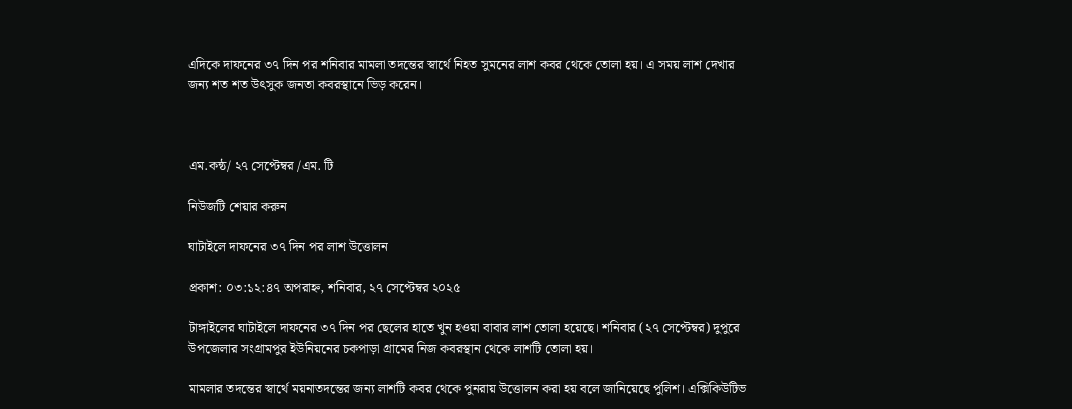এদিকে দাফনের ৩৭ দিন পর শনিবার মামলা তদন্তের স্বার্থে নিহত সুমনের লাশ কবর থেকে তোলা হয়। এ সময় লাশ দেখার জন্য শত শত উৎসুক জনতা কবরস্থানে ভিড় করেন।



এম.কন্ঠ/ ২৭ সেপ্টেম্বর /এম. টি

নিউজটি শেয়ার করুন

ঘাটাইলে দাফনের ৩৭ দিন পর লাশ উত্তোলন

প্রকাশ: ০৩:১২:৪৭ অপরাহ্ন, শনিবার, ২৭ সেপ্টেম্বর ২০২৫

টাঙ্গাইলের ঘাটাইলে দাফনের ৩৭ দিন পর ছেলের হাতে খুন হওয়া বাবার লাশ তোলা হয়েছে। শনিবার (২৭ সেপ্টেম্বর) দুপুরে উপজেলার সংগ্রামপুর ইউনিয়নের চকপাড়া গ্রামের নিজ কবরস্থান থেকে লাশটি তোলা হয়।

মামলার তদন্তের স্বার্থে ময়নাতদন্তের জন্য লাশটি কবর থেকে পুনরায় উত্তোলন করা হয় বলে জানিয়েছে পুলিশ। এক্সিকিউটিভ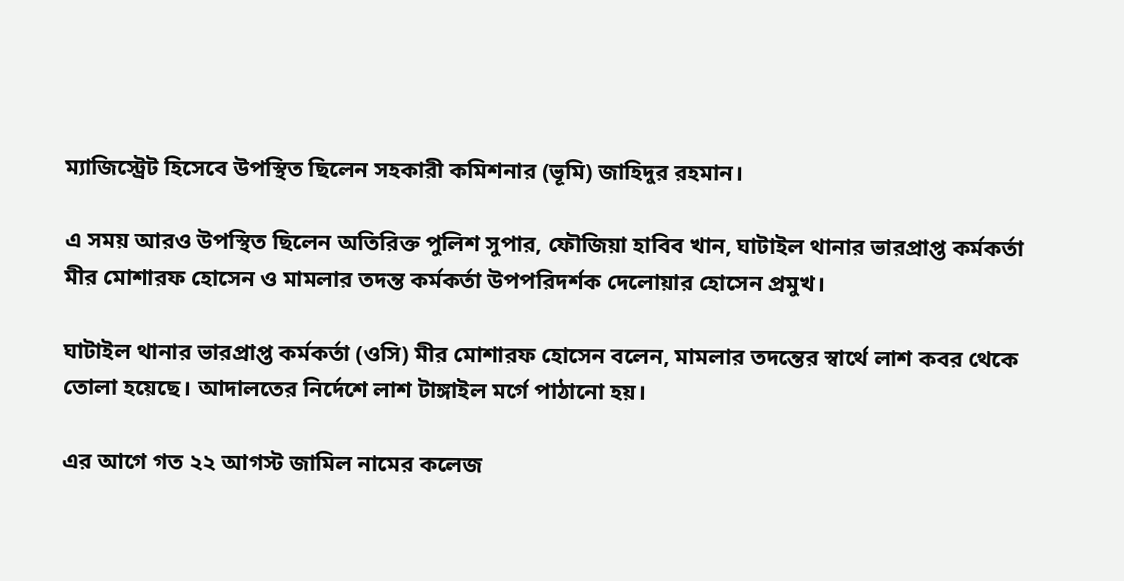ম্যাজিস্ট্রেট হিসেবে উপস্থিত ছিলেন সহকারী কমিশনার (ভূমি) জাহিদুর রহমান।

এ সময় আরও উপস্থিত ছিলেন অতিরিক্ত পুলিশ সুপার, ফৌজিয়া হাবিব খান, ঘাটাইল থানার ভারপ্রাপ্ত কর্মকর্তা মীর মোশারফ হোসেন ও মামলার তদন্ত কর্মকর্তা উপপরিদর্শক দেলোয়ার হোসেন প্রমুখ।

ঘাটাইল থানার ভারপ্রাপ্ত কর্মকর্তা (ওসি) মীর মোশারফ হোসেন বলেন, মামলার তদন্তের স্বার্থে লাশ কবর থেকে তোলা হয়েছে। আদালতের নির্দেশে লাশ টাঙ্গাইল মর্গে পাঠানো হয়।

এর আগে গত ২২ আগস্ট জামিল নামের কলেজ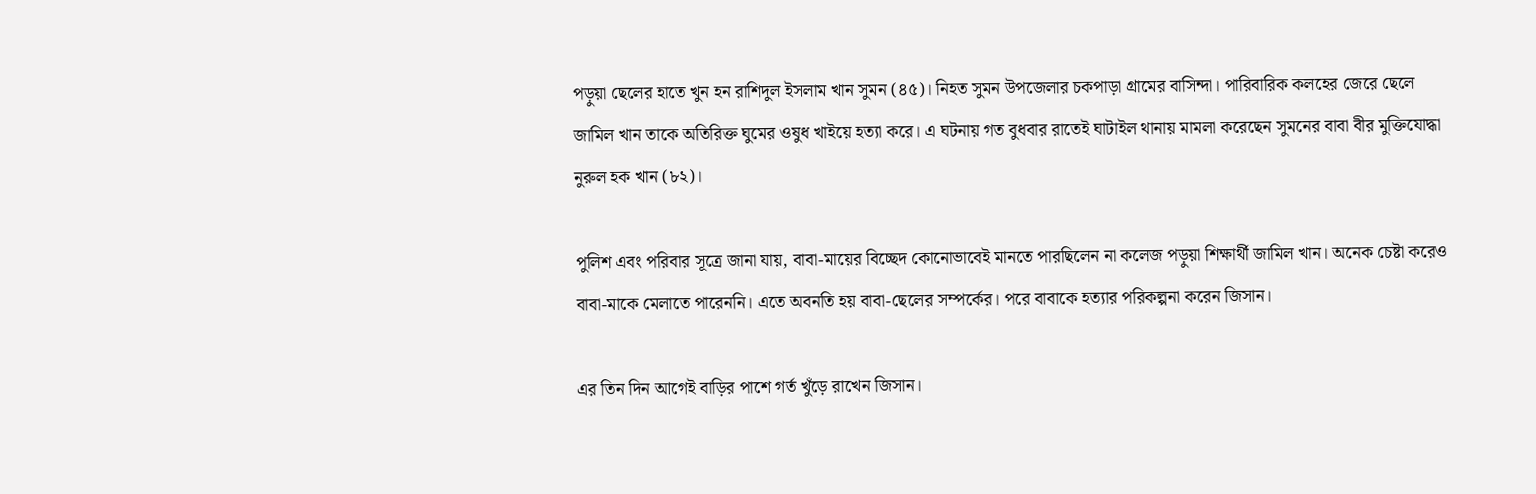পড়ুয়া ছেলের হাতে খুন হন রাশিদুল ইসলাম খান সুমন (৪৫)। নিহত সুমন উপজেলার চকপাড়া গ্রামের বাসিন্দা। পারিবারিক কলহের জেরে ছেলে জামিল খান তাকে অতিরিক্ত ঘুমের ওষুধ খাইয়ে হত্যা করে। এ ঘটনায় গত বুধবার রাতেই ঘাটাইল থানায় মামলা করেছেন সুমনের বাবা বীর মুক্তিযোদ্ধা নুরুল হক খান (৮২)।

পুলিশ এবং পরিবার সূত্রে জানা যায়, বাবা-মায়ের বিচ্ছেদ কোনোভাবেই মানতে পারছিলেন না কলেজ পড়ুয়া শিক্ষার্থী জামিল খান। অনেক চেষ্টা করেও বাবা-মাকে মেলাতে পারেননি। এতে অবনতি হয় বাবা-ছেলের সম্পর্কের। পরে বাবাকে হত্যার পরিকল্পনা করেন জিসান।

এর তিন দিন আগেই বাড়ির পাশে গর্ত খুঁড়ে রাখেন জিসান।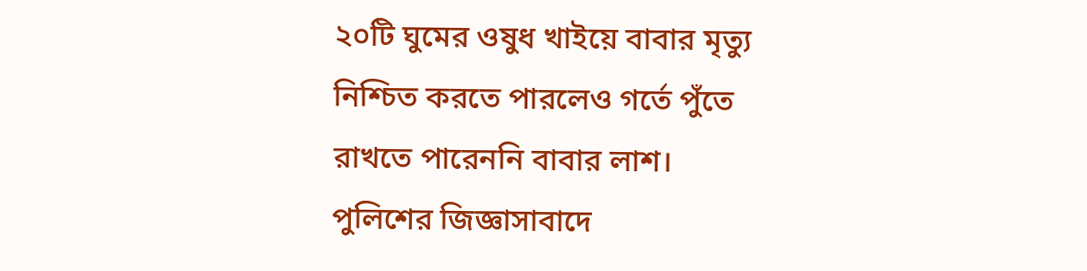২০টি ঘুমের ওষুধ খাইয়ে বাবার মৃত্যু নিশ্চিত করতে পারলেও গর্তে পুঁতে রাখতে পারেননি বাবার লাশ। পুলিশের জিজ্ঞাসাবাদে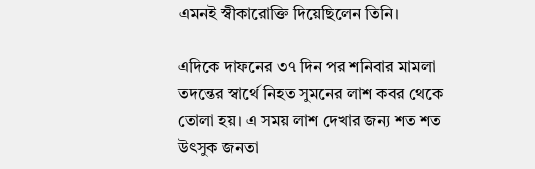এমনই স্বীকারোক্তি দিয়েছিলেন তিনি।

এদিকে দাফনের ৩৭ দিন পর শনিবার মামলা তদন্তের স্বার্থে নিহত সুমনের লাশ কবর থেকে তোলা হয়। এ সময় লাশ দেখার জন্য শত শত উৎসুক জনতা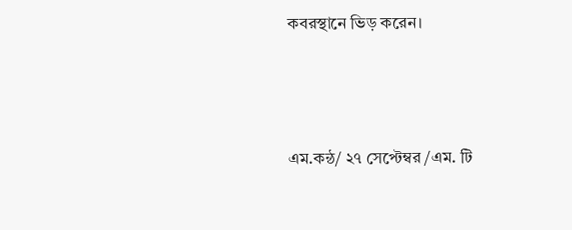কবরস্থানে ভিড় করেন।



এম.কন্ঠ/ ২৭ সেপ্টেম্বর /এম. টি